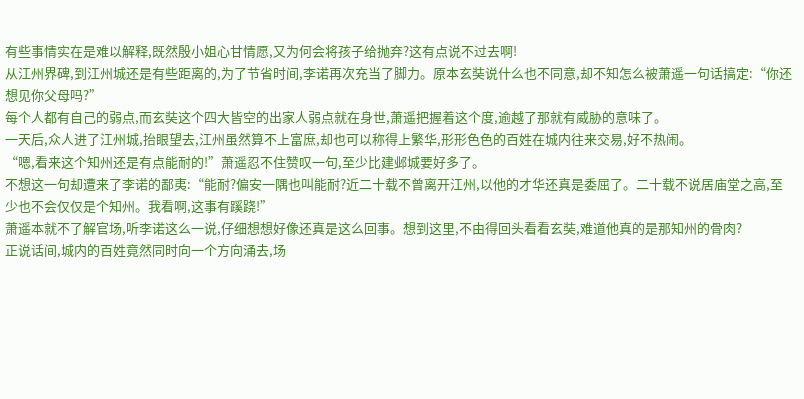有些事情实在是难以解释,既然殷小姐心甘情愿,又为何会将孩子给抛弃?这有点说不过去啊!
从江州界碑,到江州城还是有些距离的,为了节省时间,李诺再次充当了脚力。原本玄奘说什么也不同意,却不知怎么被萧遥一句话搞定:“你还想见你父母吗?”
每个人都有自己的弱点,而玄奘这个四大皆空的出家人弱点就在身世,萧遥把握着这个度,逾越了那就有威胁的意味了。
一天后,众人进了江州城,抬眼望去,江州虽然算不上富庶,却也可以称得上繁华,形形色色的百姓在城内往来交易,好不热闹。
“嗯,看来这个知州还是有点能耐的!”萧遥忍不住赞叹一句,至少比建邺城要好多了。
不想这一句却遭来了李诺的鄙夷:“能耐?偏安一隅也叫能耐?近二十载不曾离开江州,以他的才华还真是委屈了。二十载不说居庙堂之高,至少也不会仅仅是个知州。我看啊,这事有蹊跷!”
萧遥本就不了解官场,听李诺这么一说,仔细想想好像还真是这么回事。想到这里,不由得回头看看玄奘,难道他真的是那知州的骨肉?
正说话间,城内的百姓竟然同时向一个方向涌去,场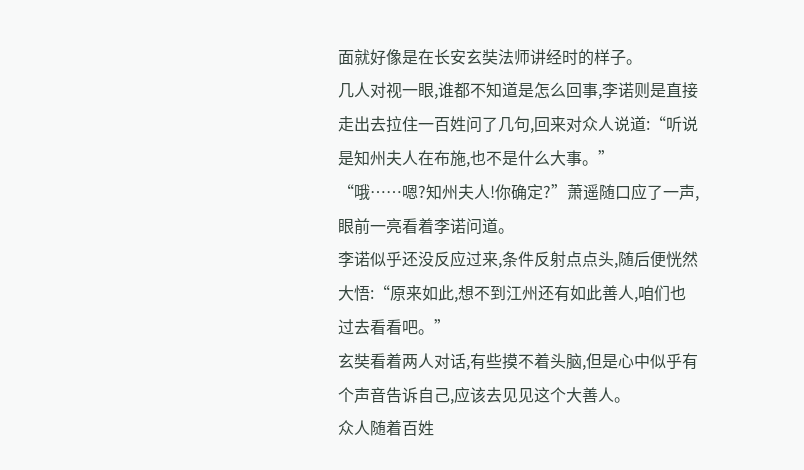面就好像是在长安玄奘法师讲经时的样子。
几人对视一眼,谁都不知道是怎么回事,李诺则是直接走出去拉住一百姓问了几句,回来对众人说道:“听说是知州夫人在布施,也不是什么大事。”
“哦……嗯?知州夫人!你确定?”萧遥随口应了一声,眼前一亮看着李诺问道。
李诺似乎还没反应过来,条件反射点点头,随后便恍然大悟:“原来如此,想不到江州还有如此善人,咱们也过去看看吧。”
玄奘看着两人对话,有些摸不着头脑,但是心中似乎有个声音告诉自己,应该去见见这个大善人。
众人随着百姓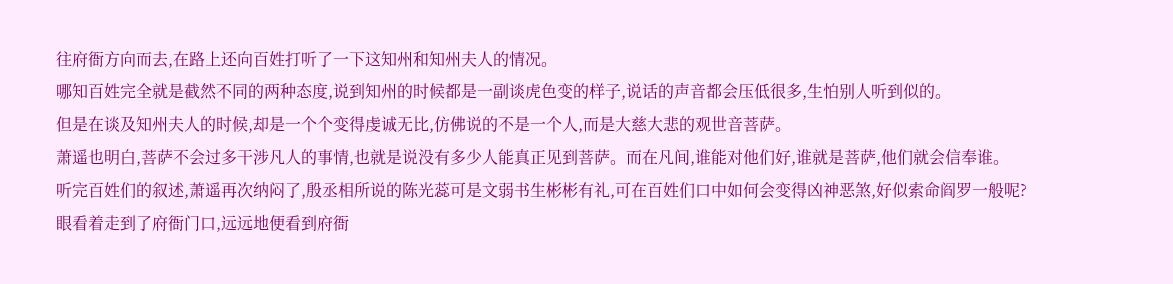往府衙方向而去,在路上还向百姓打听了一下这知州和知州夫人的情况。
哪知百姓完全就是截然不同的两种态度,说到知州的时候都是一副谈虎色变的样子,说话的声音都会压低很多,生怕别人听到似的。
但是在谈及知州夫人的时候,却是一个个变得虔诚无比,仿佛说的不是一个人,而是大慈大悲的观世音菩萨。
萧遥也明白,菩萨不会过多干涉凡人的事情,也就是说没有多少人能真正见到菩萨。而在凡间,谁能对他们好,谁就是菩萨,他们就会信奉谁。
听完百姓们的叙述,萧遥再次纳闷了,殷丞相所说的陈光蕊可是文弱书生彬彬有礼,可在百姓们口中如何会变得凶神恶煞,好似索命阎罗一般呢?
眼看着走到了府衙门口,远远地便看到府衙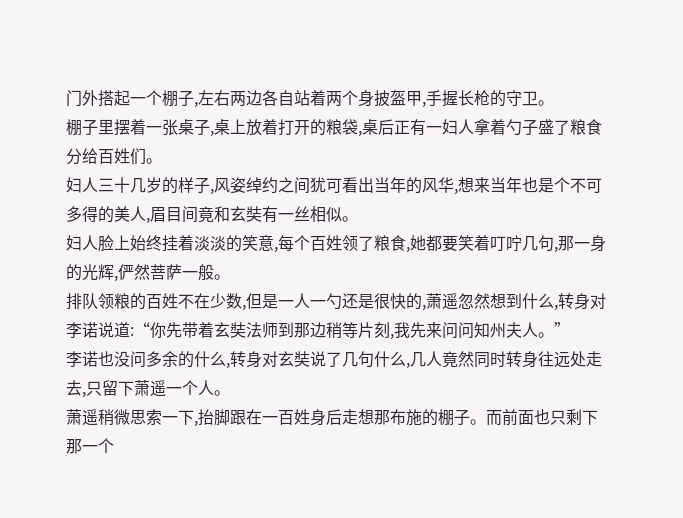门外搭起一个棚子,左右两边各自站着两个身披盔甲,手握长枪的守卫。
棚子里摆着一张桌子,桌上放着打开的粮袋,桌后正有一妇人拿着勺子盛了粮食分给百姓们。
妇人三十几岁的样子,风姿绰约之间犹可看出当年的风华,想来当年也是个不可多得的美人,眉目间竟和玄奘有一丝相似。
妇人脸上始终挂着淡淡的笑意,每个百姓领了粮食,她都要笑着叮咛几句,那一身的光辉,俨然菩萨一般。
排队领粮的百姓不在少数,但是一人一勺还是很快的,萧遥忽然想到什么,转身对李诺说道:“你先带着玄奘法师到那边稍等片刻,我先来问问知州夫人。”
李诺也没问多余的什么,转身对玄奘说了几句什么,几人竟然同时转身往远处走去,只留下萧遥一个人。
萧遥稍微思索一下,抬脚跟在一百姓身后走想那布施的棚子。而前面也只剩下那一个